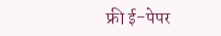फ्री ई-पेपर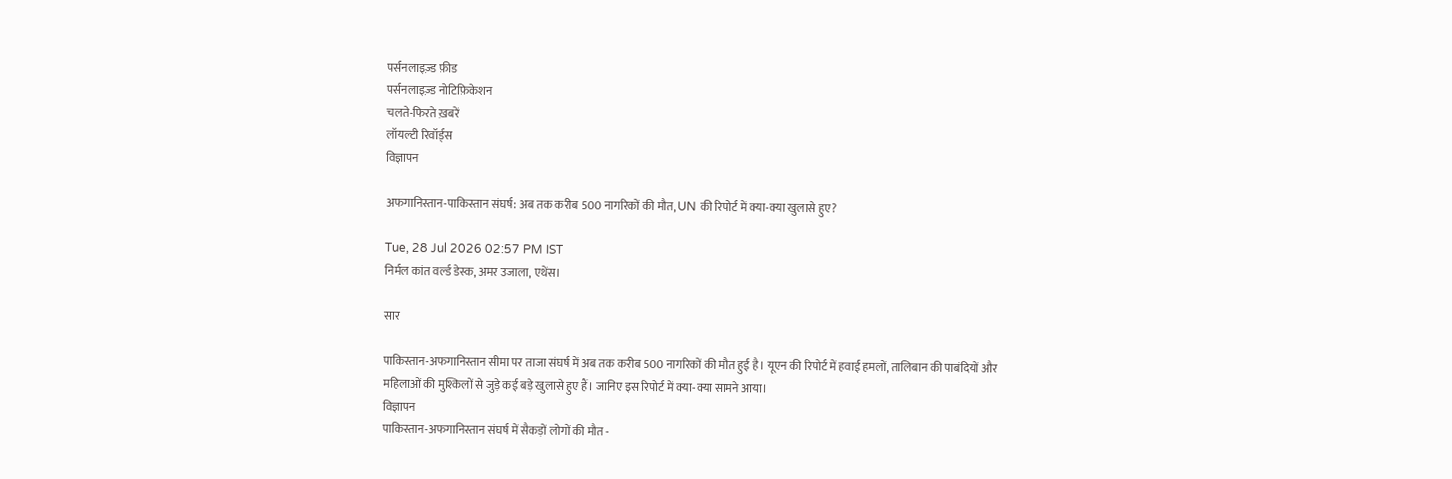पर्सनलाइज़्ड फ़ीड
पर्सनलाइज़्ड नोटिफ़िकेशन
चलते-फिरते ख़बरें
लॉयल्टी रिवॉर्ड्स
विज्ञापन

अफगानिस्तान-पाकिस्तान संघर्ष: अब तक करीब 500 नागरिकों की मौत, UN की रिपोर्ट में क्या-क्या खुलासे हुए?

Tue, 28 Jul 2026 02:57 PM IST
निर्मल कांत वर्ल्ड डेस्क, अमर उजाला, एथेंस।

सार

पाकिस्तान-अफगानिस्तान सीमा पर ताजा संघर्ष में अब तक करीब 500 नागरिकों की मौत हुई है। यूएन की रिपोर्ट में हवाई हमलों, तालिबान की पाबंदियों और महिलाओं की मुश्किलों से जुड़े कई बड़े खुलासे हुए हैं। जानिए इस रिपोर्ट में क्या-क्या सामने आया।
विज्ञापन
पाकिस्तान-अफगानिस्तान संघर्ष में सैकड़ों लोगों की मौत -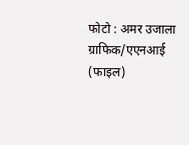फोटो : अमर उजाला ग्राफिक/एएनआई (फाइल)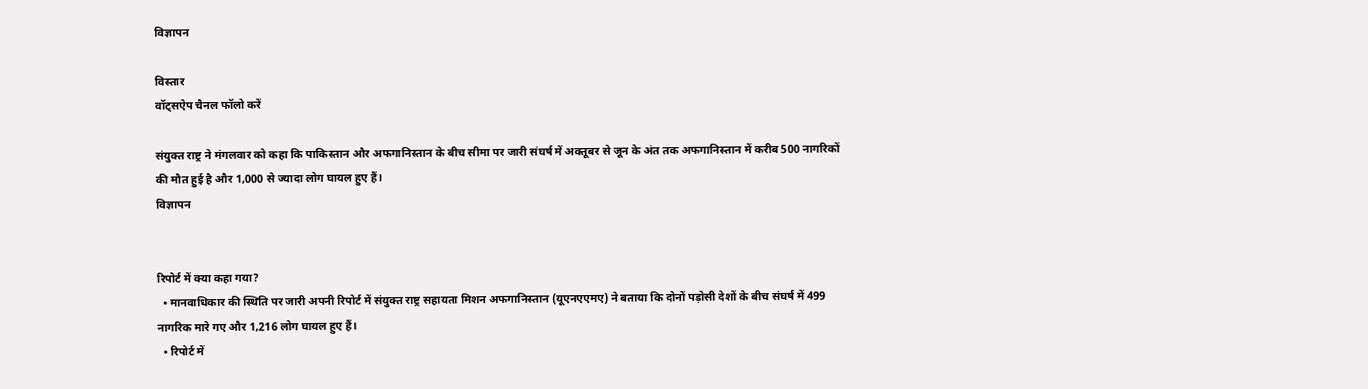विज्ञापन

विस्तार
वॉट्सऐप चैनल फॉलो करें

संयुक्त राष्ट्र ने मंगलवार को कहा कि पाकिस्तान और अफगानिस्तान के बीच सीमा पर जारी संघर्ष में अक्तूबर से जून के अंत तक अफगानिस्तान में करीब 500 नागरिकों की मौत हुई है और 1,000 से ज्यादा लोग घायल हुए हैं।
विज्ञापन


रिपोर्ट में क्या कहा गया?
  • मानवाधिकार की स्थिति पर जारी अपनी रिपोर्ट में संयुक्त राष्ट्र सहायता मिशन अफगानिस्तान (यूएनएएमए) ने बताया कि दोनों पड़ोसी देशों के बीच संघर्ष में 499 नागरिक मारे गए और 1,216 लोग घायल हुए हैं।
  • रिपोर्ट में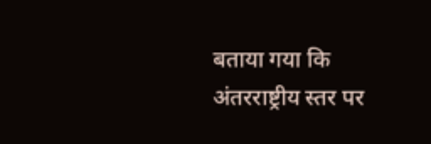बताया गया कि अंतरराष्ट्रीय स्तर पर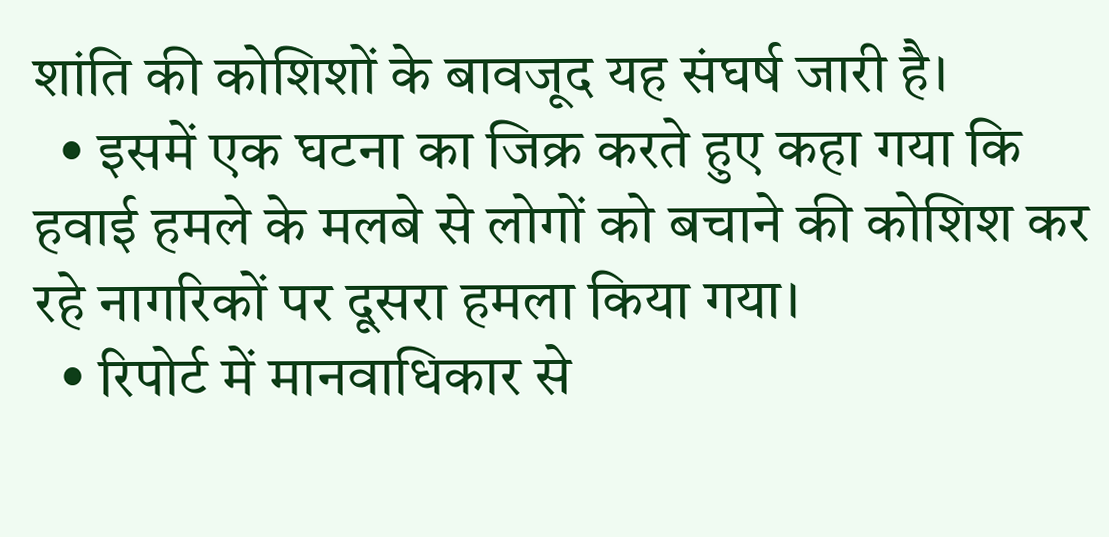शांति की कोशिशों के बावजूद यह संघर्ष जारी है।
  • इसमें एक घटना का जिक्र करते हुए कहा गया कि हवाई हमले के मलबे से लोगों को बचाने की कोशिश कर रहे नागरिकों पर दूसरा हमला किया गया।
  • रिपोर्ट में मानवाधिकार से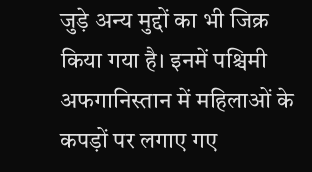जुड़े अन्य मुद्दों का भी जिक्र किया गया है। इनमें पश्चिमी अफगानिस्तान में महिलाओं के कपड़ों पर लगाए गए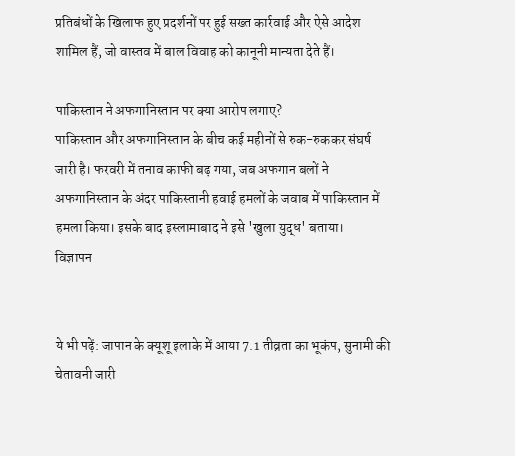प्रतिबंधों के खिलाफ हुए प्रदर्शनों पर हुई सख्त कार्रवाई और ऐसे आदेश शामिल हैं, जो वास्तव में बाल विवाह को कानूनी मान्यता देते हैं।

पाकिस्तान ने अफगानिस्तान पर क्या आरोप लगाए?
पाकिस्तान और अफगानिस्तान के बीच कई महीनों से रुक-रुककर संघर्ष जारी है। फरवरी में तनाव काफी बढ़ गया, जब अफगान बलों ने अफगानिस्तान के अंदर पाकिस्तानी हवाई हमलों के जवाब में पाकिस्तान में हमला किया। इसके बाद इस्लामाबाद ने इसे 'खुला युद्ध' बताया।
विज्ञापन


ये भी पढ़ें: जापान के क्यूशू इलाके में आया 7.1 तीव्रता का भूकंप, सुनामी की चेतावनी जारी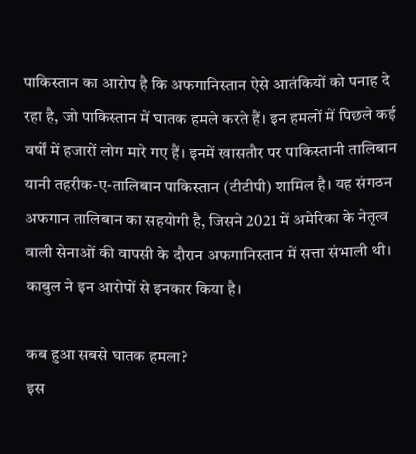पाकिस्तान का आरोप है कि अफगानिस्तान ऐसे आतंकियों को पनाह दे रहा है, जो पाकिस्तान में घातक हमले करते हैं। इन हमलों में पिछले कई वर्षों में हजारों लोग मारे गए हैं। इनमें खासतौर पर पाकिस्तानी तालिबान यानी तहरीक-ए-तालिबान पाकिस्तान (टीटीपी) शामिल है। यह संगठन अफगान तालिबान का सहयोगी है, जिसने 2021 में अमेरिका के नेतृत्व वाली सेनाओं की वापसी के दौरान अफगानिस्तान में सत्ता संभाली थी। काबुल ने इन आरोपों से इनकार किया है।

कब हुआ सबसे घातक हमला?
इस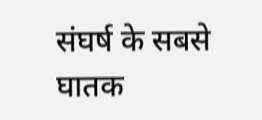संघर्ष के सबसे घातक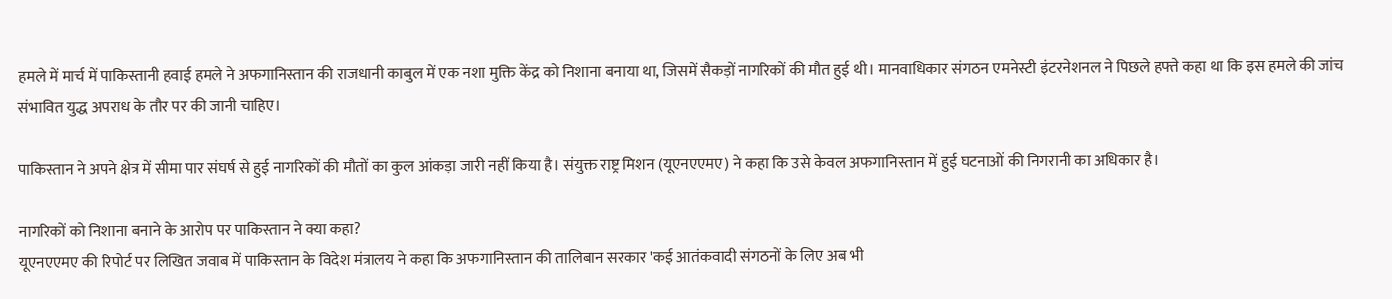हमले में मार्च में पाकिस्तानी हवाई हमले ने अफगानिस्तान की राजधानी काबुल में एक नशा मुक्ति केंद्र को निशाना बनाया था, जिसमें सैकड़ों नागरिकों की मौत हुई थी। मानवाधिकार संगठन एमनेस्टी इंटरनेशनल ने पिछले हफ्ते कहा था कि इस हमले की जांच संभावित युद्ध अपराध के तौर पर की जानी चाहिए।

पाकिस्तान ने अपने क्षेत्र में सीमा पार संघर्ष से हुई नागरिकों की मौतों का कुल आंकड़ा जारी नहीं किया है। संयुक्त राष्ट्र मिशन (यूएनएएमए) ने कहा कि उसे केवल अफगानिस्तान में हुई घटनाओं की निगरानी का अधिकार है।

नागरिकों को निशाना बनाने के आरोप पर पाकिस्तान ने क्या कहा?
यूएनएएमए की रिपोर्ट पर लिखित जवाब में पाकिस्तान के विदेश मंत्रालय ने कहा कि अफगानिस्तान की तालिबान सरकार 'कई आतंकवादी संगठनों के लिए अब भी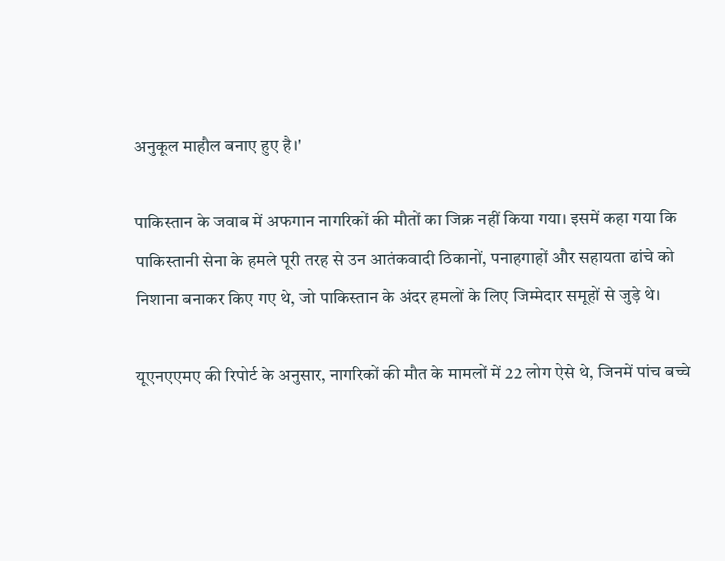अनुकूल माहौल बनाए हुए है।'

पाकिस्तान के जवाब में अफगान नागरिकों की मौतों का जिक्र नहीं किया गया। इसमें कहा गया कि पाकिस्तानी सेना के हमले पूरी तरह से उन आतंकवादी ठिकानों, पनाहगाहों और सहायता ढांचे को निशाना बनाकर किए गए थे, जो पाकिस्तान के अंदर हमलों के लिए जिम्मेदार समूहों से जुड़े थे।

यूएनएएमए की रिपोर्ट के अनुसार, नागरिकों की मौत के मामलों में 22 लोग ऐसे थे, जिनमें पांच बच्चे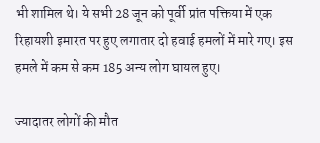भी शामिल थे। ये सभी 28 जून को पूर्वी प्रांत पक्तिया में एक रिहायशी इमारत पर हुए लगातार दो हवाई हमलों में मारे गए। इस हमले में कम से कम 185 अन्य लोग घायल हुए।

ज्यादातर लोगों की मौत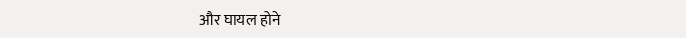और घायल होने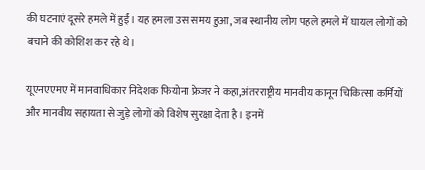की घटनाएं दूसरे हमले में हुईं। यह हमला उस समय हुआ, जब स्थानीय लोग पहले हमले में घायल लोगों को बचाने की कोशिश कर रहे थे।

यूएनएएमए में मानवाधिकार निदेशक फियोना फ्रेजर ने कहा,अंतरराष्ट्रीय मानवीय कानून चिकित्सा कर्मियों और मानवीय सहायता से जुड़े लोगों को विशेष सुरक्षा देता है। इनमें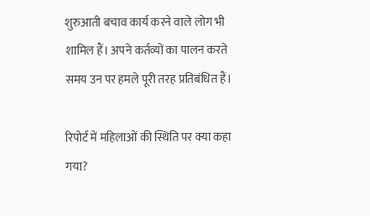शुरुआती बचाव कार्य करने वाले लोग भी शामिल हैं। अपने कर्तव्यों का पालन करते समय उन पर हमले पूरी तरह प्रतिबंधित हैं।

रिपोर्ट में महिलाओं की स्थिति पर क्या कहा गया?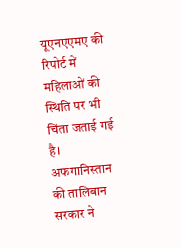यूएनएएमए की रिपोर्ट में महिलाओं की स्थिति पर भी चिंता जताई गई है। अफगानिस्तान की तालिबान सरकार ने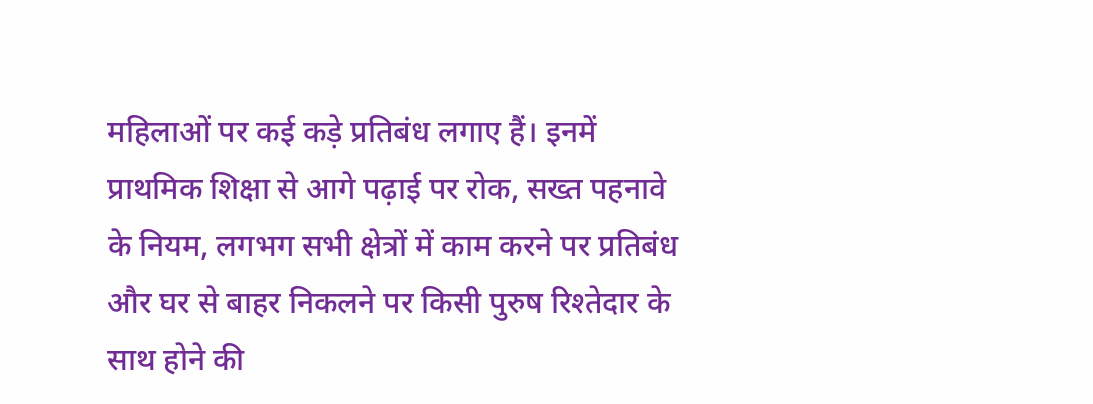महिलाओं पर कई कड़े प्रतिबंध लगाए हैं। इनमें प्राथमिक शिक्षा से आगे पढ़ाई पर रोक, सख्त पहनावे के नियम, लगभग सभी क्षेत्रों में काम करने पर प्रतिबंध और घर से बाहर निकलने पर किसी पुरुष रिश्तेदार के साथ होने की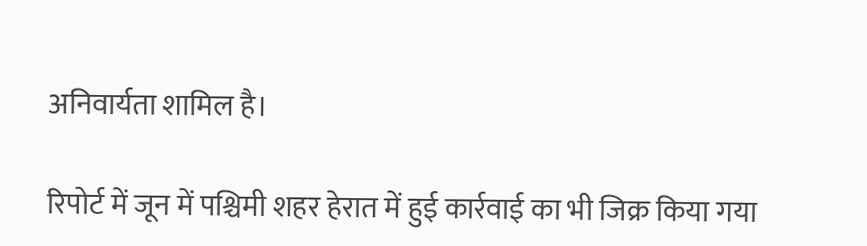अनिवार्यता शामिल है।

रिपोर्ट में जून में पश्चिमी शहर हेरात में हुई कार्रवाई का भी जिक्र किया गया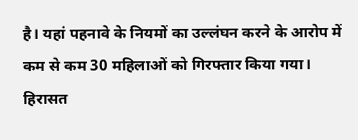है। यहां पहनावे के नियमों का उल्लंघन करने के आरोप में कम से कम 30 महिलाओं को गिरफ्तार किया गया। हिरासत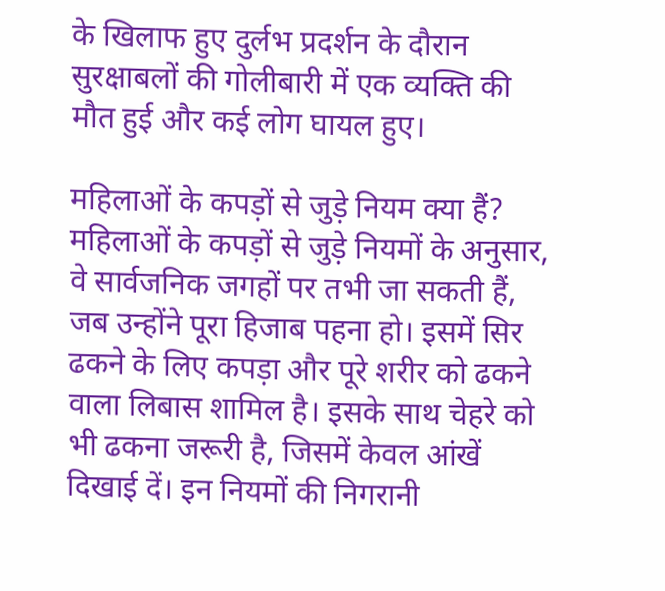के खिलाफ हुए दुर्लभ प्रदर्शन के दौरान सुरक्षाबलों की गोलीबारी में एक व्यक्ति की मौत हुई और कई लोग घायल हुए।

महिलाओं के कपड़ों से जुड़े नियम क्या हैं?
महिलाओं के कपड़ों से जुड़े नियमों के अनुसार, वे सार्वजनिक जगहों पर तभी जा सकती हैं, जब उन्होंने पूरा हिजाब पहना हो। इसमें सिर ढकने के लिए कपड़ा और पूरे शरीर को ढकने वाला लिबास शामिल है। इसके साथ चेहरे को भी ढकना जरूरी है, जिसमें केवल आंखें दिखाई दें। इन नियमों की निगरानी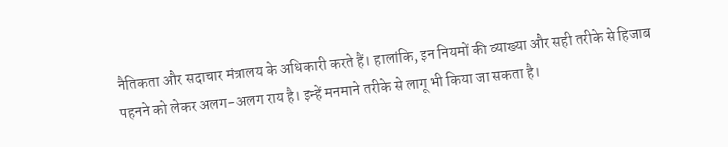नैतिकता और सदाचार मंत्रालय के अधिकारी करते हैं। हालांकि, इन नियमों की व्याख्या और सही तरीके से हिजाब पहनने को लेकर अलग-अलग राय है। इन्हें मनमाने तरीके से लागू भी किया जा सकता है।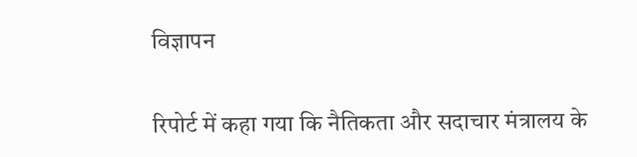विज्ञापन


रिपोर्ट में कहा गया कि नैतिकता और सदाचार मंत्रालय के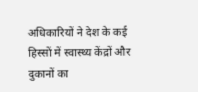अधिकारियों ने देश के कई हिस्सों में स्वास्थ्य केंद्रों और दुकानों का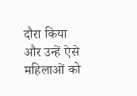दौरा किया और उन्हें ऐसे महिलाओं को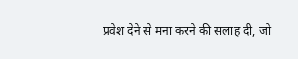प्रवेश देने से मना करने की सलाह दी, जो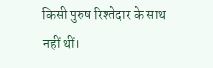किसी पुरुष रिश्तेदार के साथ नहीं थीं।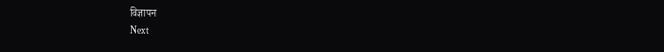विज्ञापन
Next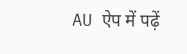AU ऐप में पढ़ें